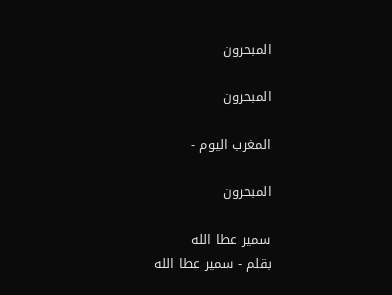المبحرون

المبحرون

المغرب اليوم -

المبحرون

سمير عطا الله
بقلم - سمير عطا الله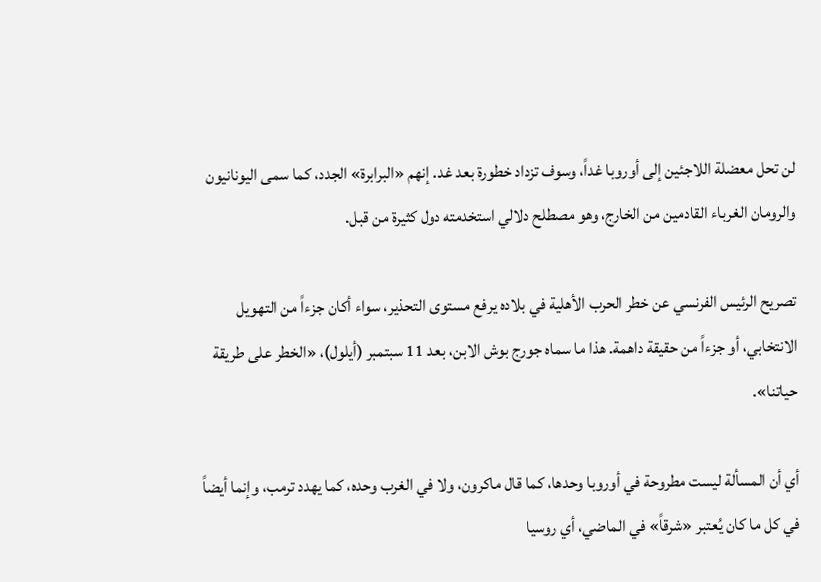لن تحل معضلة اللاجئين إلى أوروبا غداً، وسوف تزداد خطورة بعد غد. إنهم «البرابرة» الجدد، كما سمى اليونانيون والرومان الغرباء القادمين من الخارج، وهو مصطلح دلالي استخدمته دول كثيرة من قبل.

تصريح الرئيس الفرنسي عن خطر الحرب الأهلية في بلاده يرفع مستوى التحذير، سواء أكان جزءاً من التهويل الانتخابي، أو جزءاً من حقيقة داهمة. هذا ما سماه جورج بوش الابن، بعد 11 سبتمبر (أيلول)، «الخطر على طريقة حياتنا».

أي أن المسألة ليست مطروحة في أوروبا وحدها، كما قال ماكرون، ولا في الغرب وحده، كما يهدد ترمب، وإنما أيضاً في كل ما كان يُعتبر «شرقاً» في الماضي، أي روسيا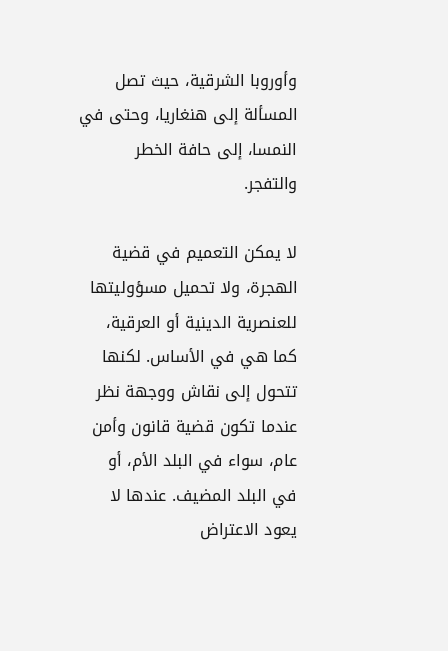وأوروبا الشرقية، حيث تصل المسألة إلى هنغاريا، وحتى في النمسا، إلى حافة الخطر والتفجر.

لا يمكن التعميم في قضية الهجرة، ولا تحميل مسؤوليتها للعنصرية الدينية أو العرقية، كما هي في الأساس. لكنها تتحول إلى نقاش ووجهة نظر عندما تكون قضية قانون وأمن عام، سواء في البلد الأم، أو في البلد المضيف. عندها لا يعود الاعتراض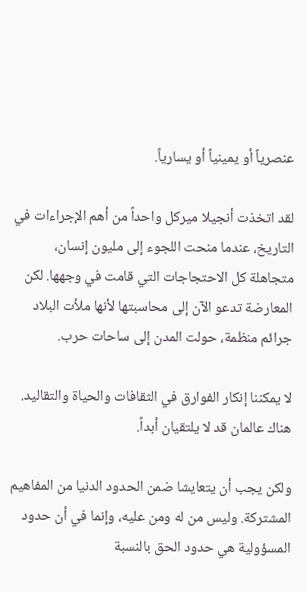عنصرياً أو يمينياً أو يسارياً.

لقد اتخذت أنجيلا ميركل واحداً من أهم الإجراءات في التاريخ، عندما منحت اللجوء إلى مليون إنسان، متجاهلة كل الاحتجاجات التي قامت في وجهها. لكن المعارضة تدعو الآن إلى محاسبتها لأنها ملأت البلاد جرائم منظمة، حولت المدن إلى ساحات حرب.

لا يمكننا إنكار الفوارق في الثقافات والحياة والتقاليد. هناك عالمان قد لا يلتقيان أبداً.

ولكن يجب أن يتعايشا ضمن الحدود الدنيا من المفاهيم المشتركة. وليس من له ومن عليه، وإنما في أن حدود المسؤولية هي حدود الحق بالنسبة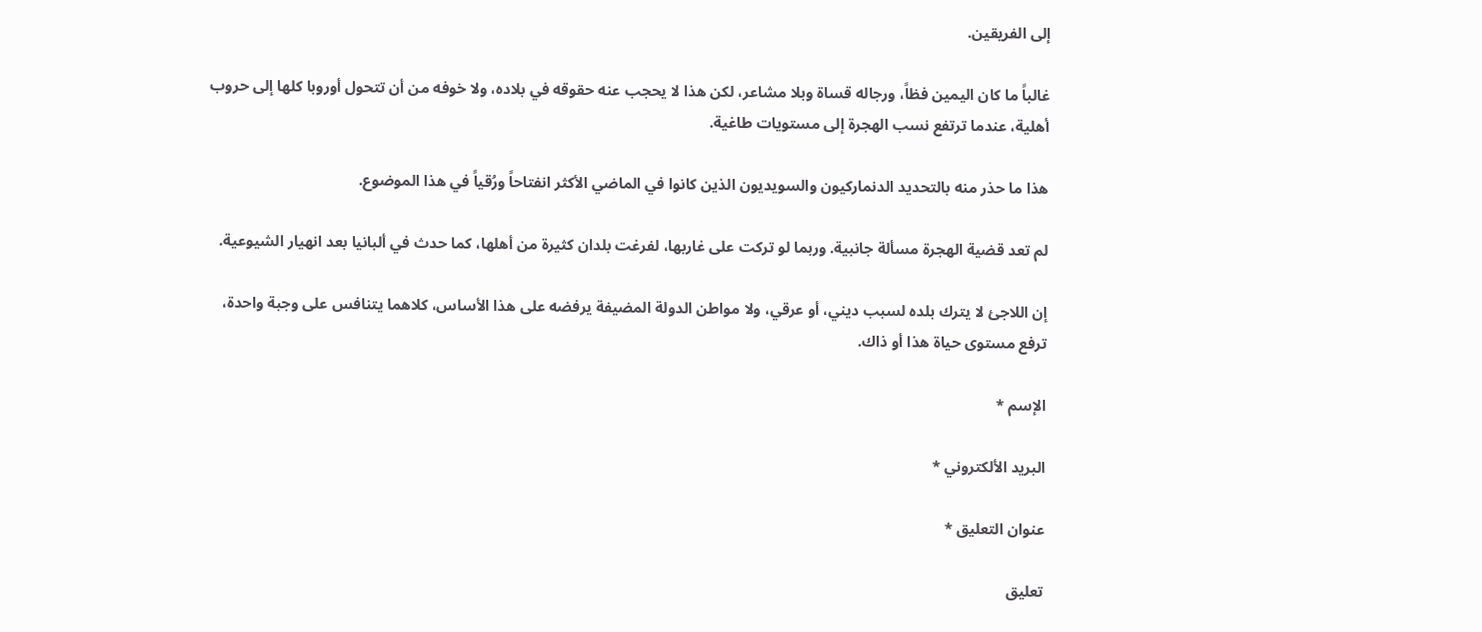إلى الفريقين.

غالباً ما كان اليمين فظاً، ورجاله قساة وبلا مشاعر، لكن هذا لا يحجب عنه حقوقه في بلاده، ولا خوفه من أن تتحول أوروبا كلها إلى حروب أهلية، عندما ترتفع نسب الهجرة إلى مستويات طاغية.

هذا ما حذر منه بالتحديد الدنماركيون والسويديون الذين كانوا في الماضي الأكثر انفتاحاً ورُقياً في هذا الموضوع.

لم تعد قضية الهجرة مسألة جانبية. وربما لو تركت على غاربها، لفرغت بلدان كثيرة من أهلها، كما حدث في ألبانيا بعد انهيار الشيوعية.

إن اللاجئ لا يترك بلده لسبب ديني، أو عرقي، ولا مواطن الدولة المضيفة يرفضه على هذا الأساس، كلاهما يتنافس على وجبة واحدة، ترفع مستوى حياة هذا أو ذاك.

الإسم *

البريد الألكتروني *

عنوان التعليق *

تعليق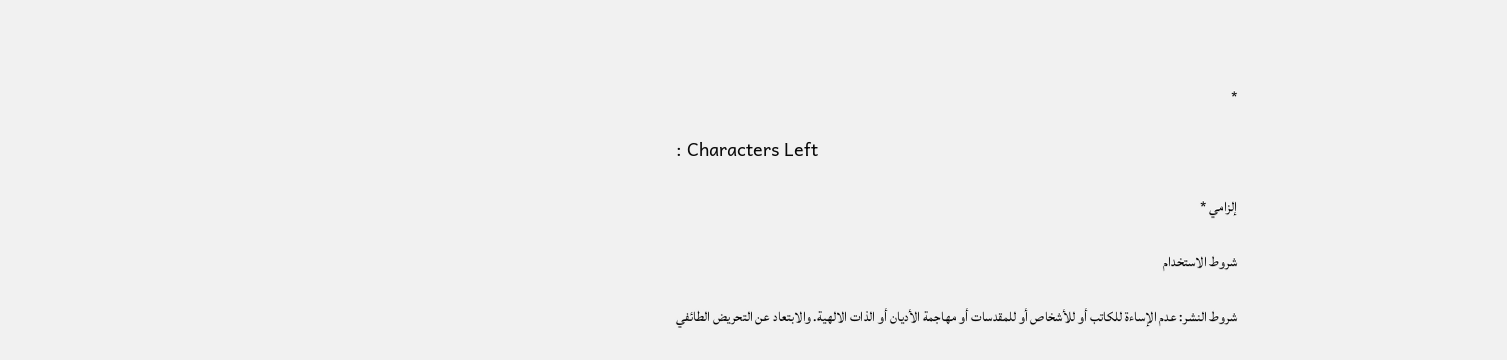*

: Characters Left

إلزامي *

شروط الاستخدام

شروط النشر: عدم الإساءة للكاتب أو للأشخاص أو للمقدسات أو مهاجمة الأديان أو الذات الالهية. والابتعاد عن التحريض الطائفي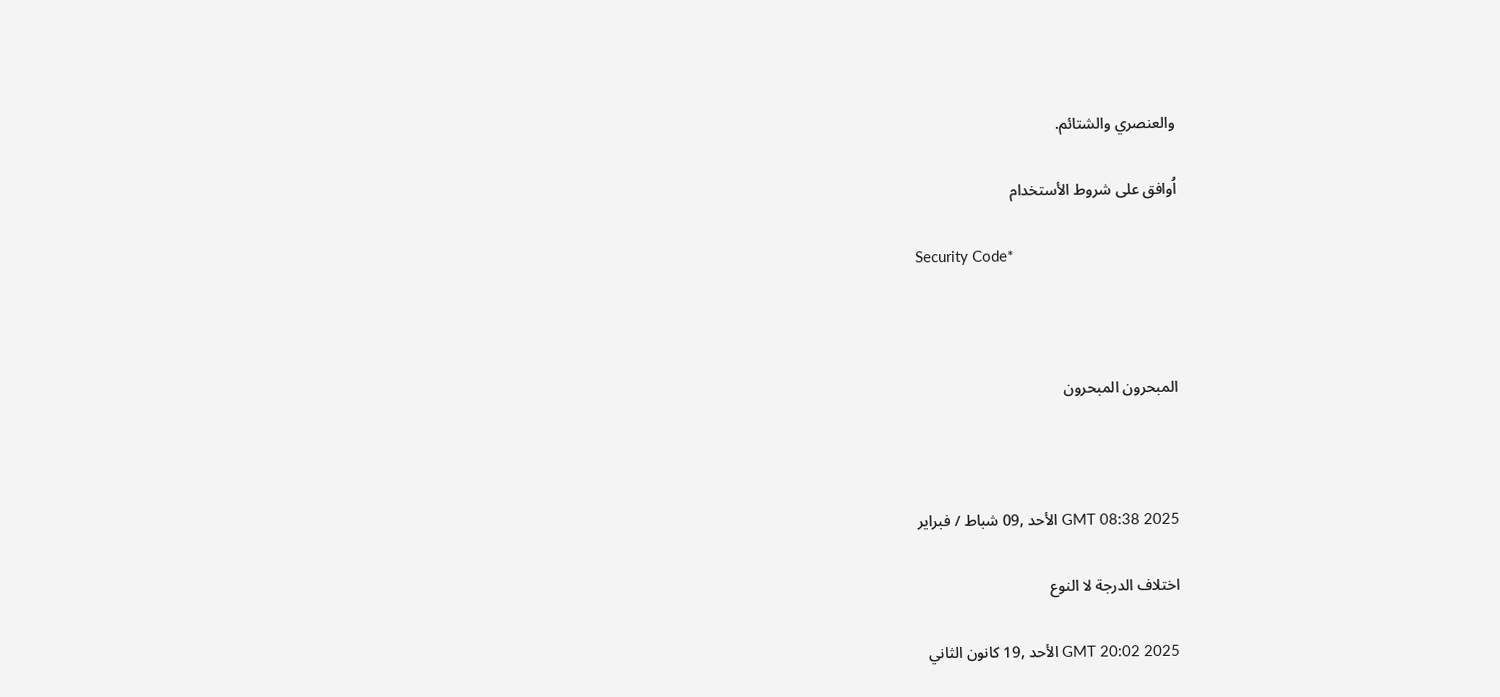والعنصري والشتائم.

اُوافق على شروط الأستخدام

Security Code*



المبحرون المبحرون



GMT 08:38 2025 الأحد ,09 شباط / فبراير

اختلاف الدرجة لا النوع

GMT 20:02 2025 الأحد ,19 كانون الثاني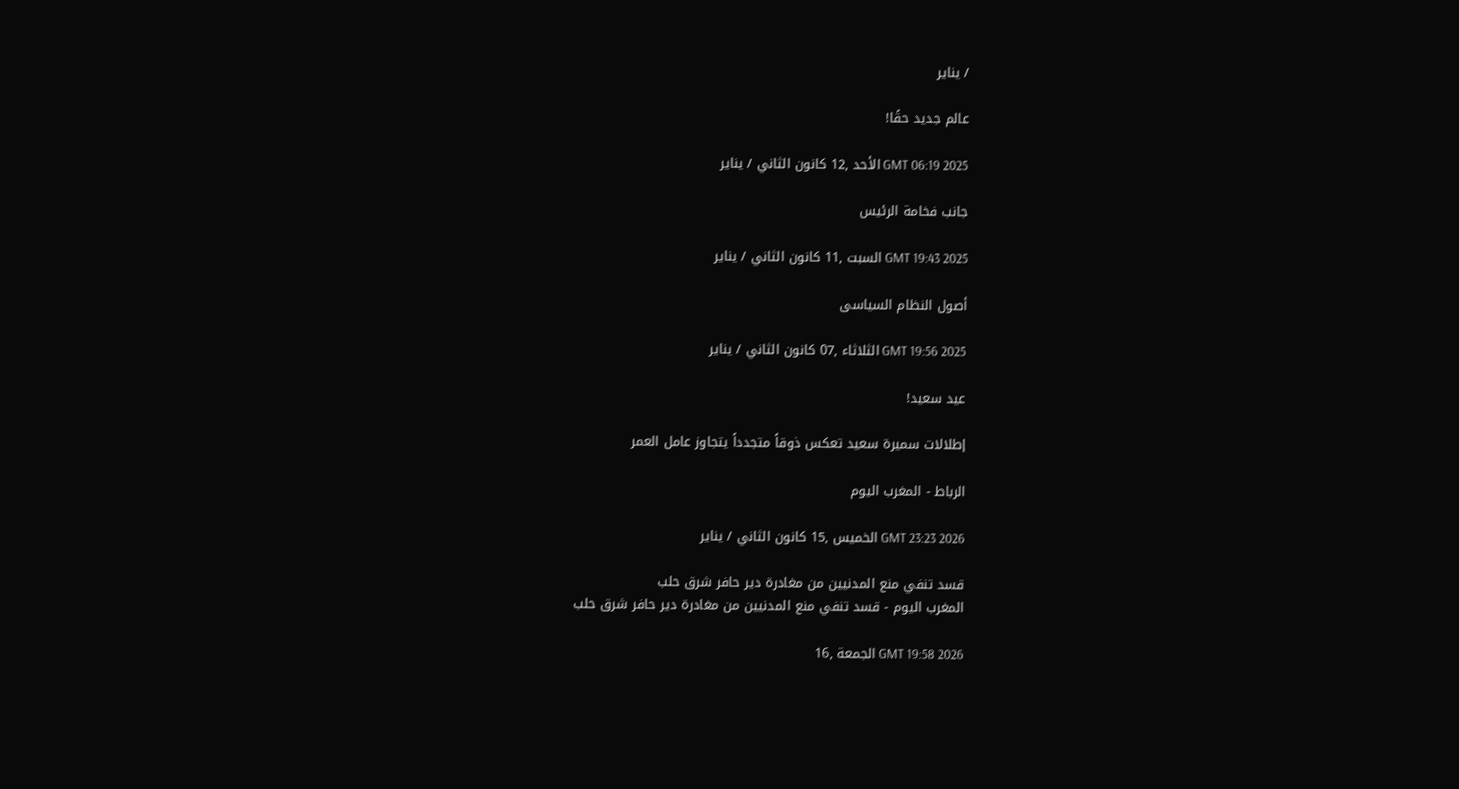/ يناير

عالم جديد حقًا!

GMT 06:19 2025 الأحد ,12 كانون الثاني / يناير

جانب فخامة الرئيس

GMT 19:43 2025 السبت ,11 كانون الثاني / يناير

أصول النظام السياسى

GMT 19:56 2025 الثلاثاء ,07 كانون الثاني / يناير

عيد سعيد!

إطلالات سميرة سعيد تعكس ذوقاً متجدداً يتجاوز عامل العمر

الرباط - المغرب اليوم

GMT 23:23 2026 الخميس ,15 كانون الثاني / يناير

قسد تنفي منع المدنيين من مغادرة دير حافر شرق حلب
المغرب اليوم - قسد تنفي منع المدنيين من مغادرة دير حافر شرق حلب

GMT 19:58 2026 الجمعة ,16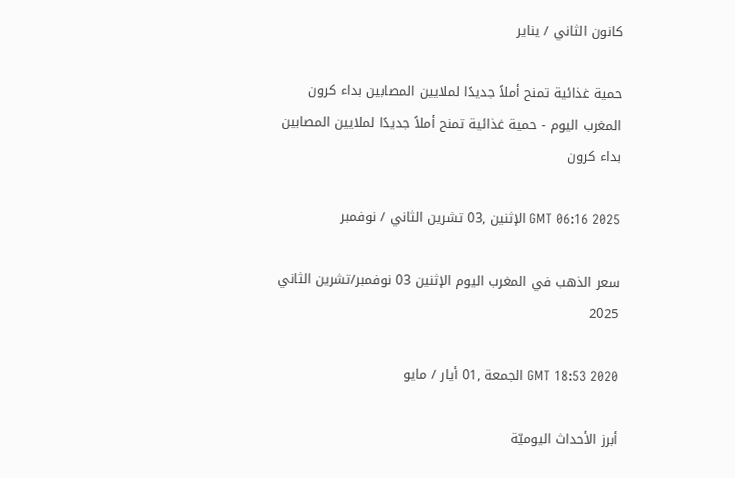كانون الثاني / يناير

حمية غذائية تمنح أملاً جديدًا لملايين المصابين بداء كرون
المغرب اليوم - حمية غذائية تمنح أملاً جديدًا لملايين المصابين بداء كرون

GMT 06:16 2025 الإثنين ,03 تشرين الثاني / نوفمبر

سعر الذهب في المغرب اليوم الإثنين 03 نوفمبر/تشرين الثاني 2025

GMT 18:53 2020 الجمعة ,01 أيار / مايو

أبرز الأحداث اليوميّة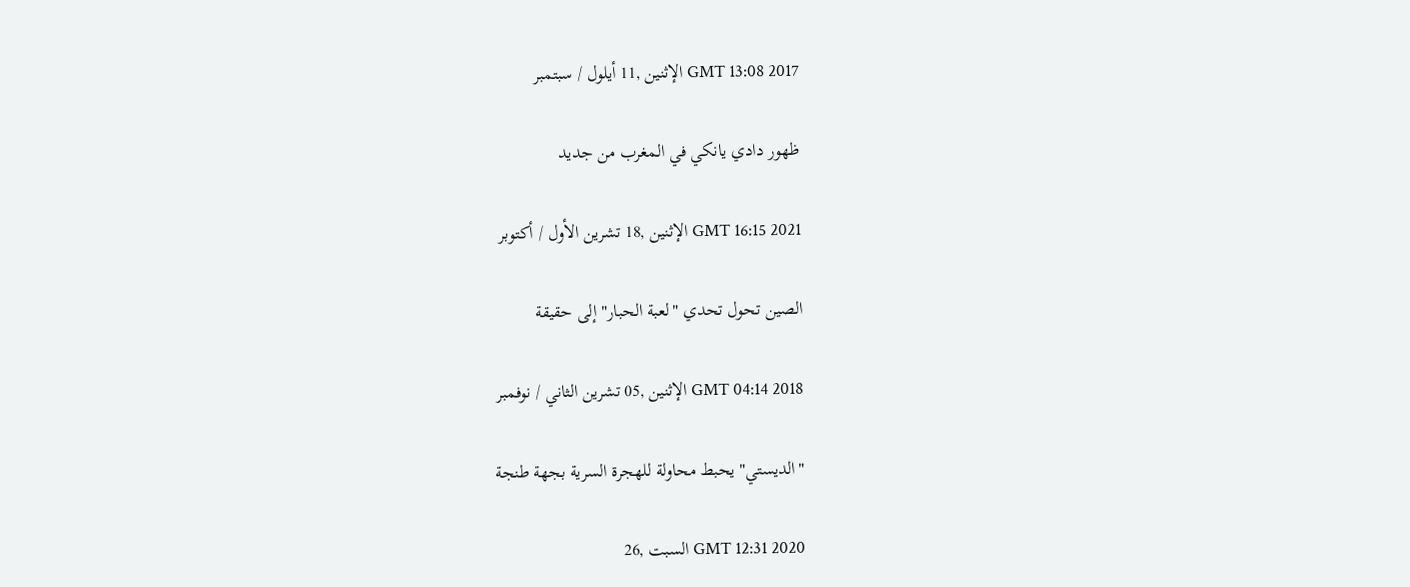GMT 13:08 2017 الإثنين ,11 أيلول / سبتمبر

ظهور دادي يانكي في المغرب من جديد

GMT 16:15 2021 الإثنين ,18 تشرين الأول / أكتوبر

الصين تحول تحدي "لعبة الحبار" إلى حقيقة

GMT 04:14 2018 الإثنين ,05 تشرين الثاني / نوفمبر

"الديستي" يحبط محاولة للهجرة السرية بجهة طنجة

GMT 12:31 2020 السبت ,26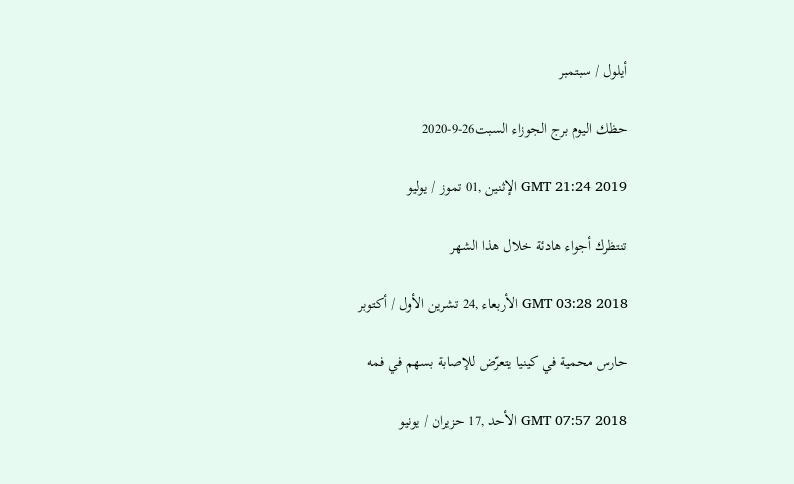أيلول / سبتمبر

حظك اليوم برج الجوزاء السبت26-9-2020

GMT 21:24 2019 الإثنين ,01 تموز / يوليو

تنتظرك أجواء هادئة خلال هذا الشهر

GMT 03:28 2018 الأربعاء ,24 تشرين الأول / أكتوبر

حارس محمية في كينيا يتعرّض للإصابة بسهم في فمه

GMT 07:57 2018 الأحد ,17 حزيران / يونيو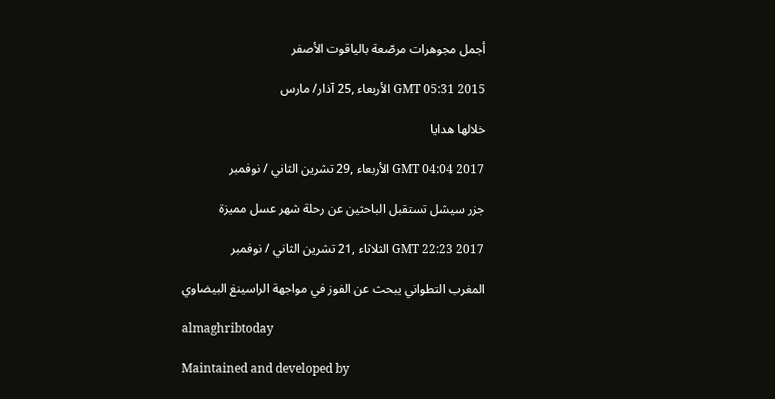أجمل مجوهرات مرصّعة بالياقوت الأصفر

GMT 05:31 2015 الأربعاء ,25 آذار/ مارس

خلالها هدايا

GMT 04:04 2017 الأربعاء ,29 تشرين الثاني / نوفمبر

جزر سيشل تستقبل الباحثين عن رحلة شهر عسل مميزة

GMT 22:23 2017 الثلاثاء ,21 تشرين الثاني / نوفمبر

المغرب التطواني يبحث عن الفوز في مواجهة الراسينغ البيضاوي

almaghribtoday

Maintained and developed by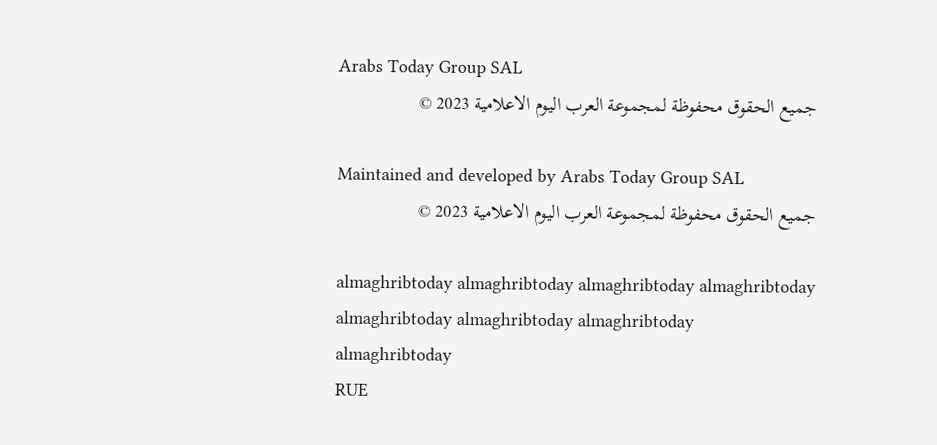Arabs Today Group SAL
جميع الحقوق محفوظة لمجموعة العرب اليوم الاعلامية 2023 ©

Maintained and developed by Arabs Today Group SAL
جميع الحقوق محفوظة لمجموعة العرب اليوم الاعلامية 2023 ©

almaghribtoday almaghribtoday almaghribtoday almaghribtoday
almaghribtoday almaghribtoday almaghribtoday
almaghribtoday
RUE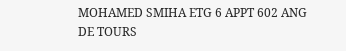MOHAMED SMIHA ETG 6 APPT 602 ANG DE TOURS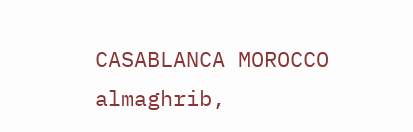CASABLANCA MOROCCO
almaghrib,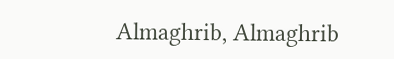Almaghrib, Almaghrib